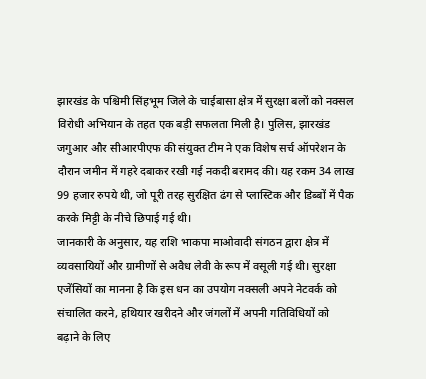झारखंड के पश्चिमी सिंहभूम जिले के चाईबासा क्षेत्र में सुरक्षा बलों को नक्सल विरोधी अभियान के तहत एक बड़ी सफलता मिली है। पुलिस, झारखंड जगुआर और सीआरपीएफ की संयुक्त टीम ने एक विशेष सर्च ऑपरेशन के दौरान जमीन में गहरे दबाकर रखी गई नकदी बरामद की। यह रकम 34 लाख 99 हजार रुपये थी, जो पूरी तरह सुरक्षित ढंग से प्लास्टिक और डिब्बों में पैक करके मिट्टी के नीचे छिपाई गई थी।
जानकारी के अनुसार, यह राशि भाकपा माओवादी संगठन द्वारा क्षेत्र में व्यवसायियों और ग्रामीणों से अवैध लेवी के रूप में वसूली गई थी। सुरक्षा एजेंसियों का मानना है कि इस धन का उपयोग नक्सली अपने नेटवर्क को संचालित करने, हथियार खरीदने और जंगलों में अपनी गतिविधियों को बढ़ाने के लिए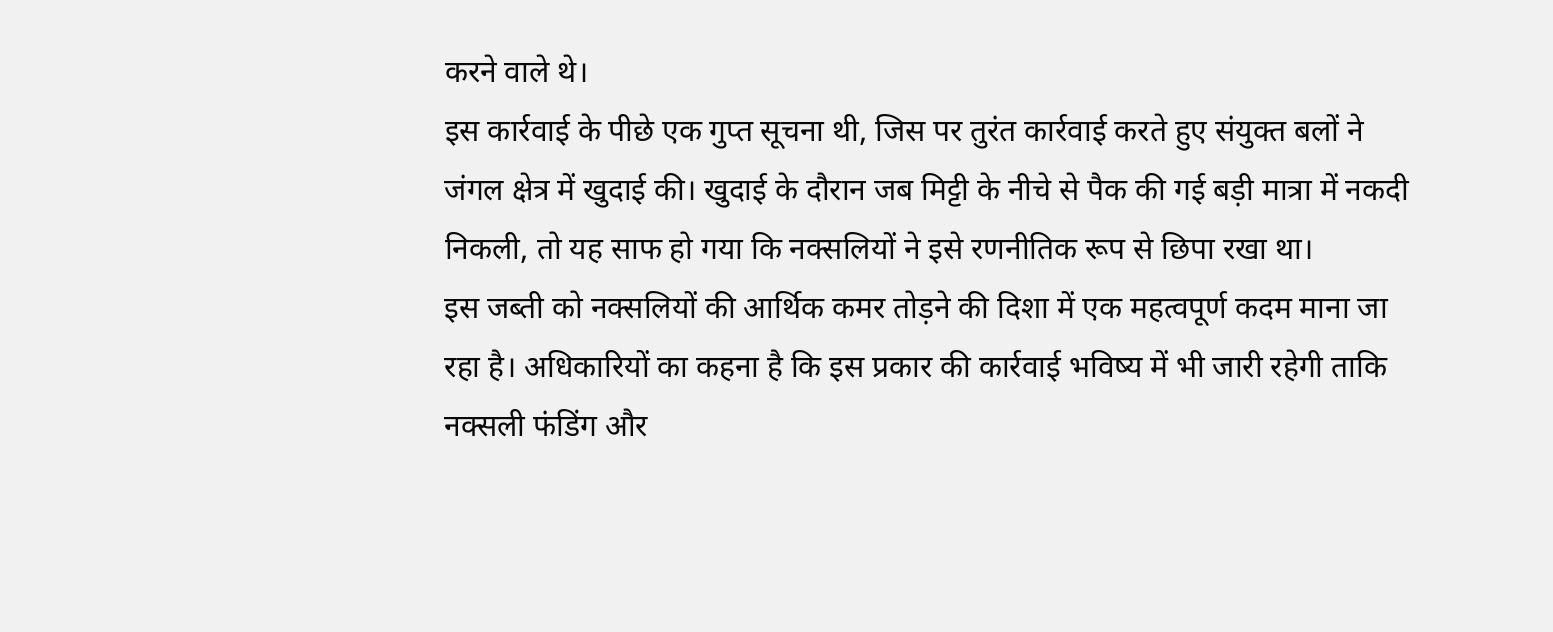करने वाले थे।
इस कार्रवाई के पीछे एक गुप्त सूचना थी, जिस पर तुरंत कार्रवाई करते हुए संयुक्त बलों ने जंगल क्षेत्र में खुदाई की। खुदाई के दौरान जब मिट्टी के नीचे से पैक की गई बड़ी मात्रा में नकदी निकली, तो यह साफ हो गया कि नक्सलियों ने इसे रणनीतिक रूप से छिपा रखा था।
इस जब्ती को नक्सलियों की आर्थिक कमर तोड़ने की दिशा में एक महत्वपूर्ण कदम माना जा रहा है। अधिकारियों का कहना है कि इस प्रकार की कार्रवाई भविष्य में भी जारी रहेगी ताकि नक्सली फंडिंग और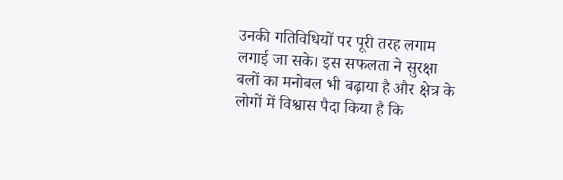उनकी गतिविधियों पर पूरी तरह लगाम लगाई जा सके। इस सफलता ने सुरक्षा बलों का मनोबल भी बढ़ाया है और क्षेत्र के लोगों में विश्वास पैदा किया है कि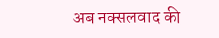अब नक्सलवाद की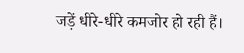जड़ें धीरे-धीरे कमजोर हो रही हैं।